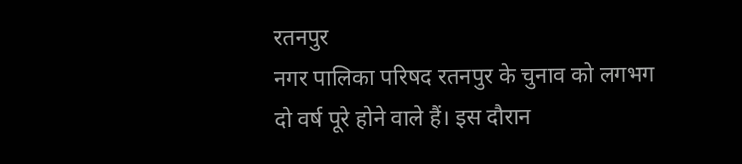रतनपुर
नगर पालिका परिषद रतनपुर के चुनाव को लगभग दो वर्ष पूरे होने वाले हैं। इस दौरान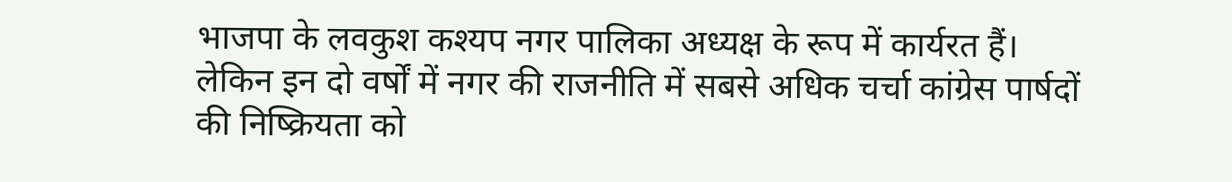भाजपा के लवकुश कश्यप नगर पालिका अध्यक्ष के रूप में कार्यरत हैं। लेकिन इन दो वर्षों में नगर की राजनीति में सबसे अधिक चर्चा कांग्रेस पार्षदों की निष्क्रियता को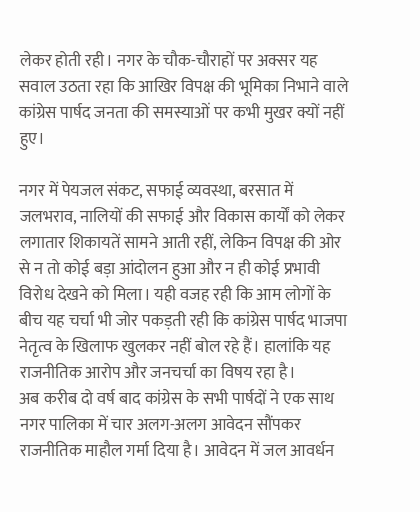लेकर होती रही। नगर के चौक-चौराहों पर अक्सर यह सवाल उठता रहा कि आखिर विपक्ष की भूमिका निभाने वाले कांग्रेस पार्षद जनता की समस्याओं पर कभी मुखर क्यों नहीं हुए।

नगर में पेयजल संकट, सफाई व्यवस्था, बरसात में जलभराव, नालियों की सफाई और विकास कार्यों को लेकर लगातार शिकायतें सामने आती रहीं, लेकिन विपक्ष की ओर से न तो कोई बड़ा आंदोलन हुआ और न ही कोई प्रभावी विरोध देखने को मिला। यही वजह रही कि आम लोगों के बीच यह चर्चा भी जोर पकड़ती रही कि कांग्रेस पार्षद भाजपा नेतृत्व के खिलाफ खुलकर नहीं बोल रहे हैं। हालांकि यह राजनीतिक आरोप और जनचर्चा का विषय रहा है।
अब करीब दो वर्ष बाद कांग्रेस के सभी पार्षदों ने एक साथ नगर पालिका में चार अलग-अलग आवेदन सौंपकर राजनीतिक माहौल गर्मा दिया है। आवेदन में जल आवर्धन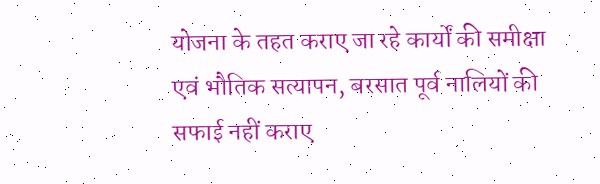योजना के तहत कराए जा रहे कार्यों की समीक्षा एवं भौतिक सत्यापन, बरसात पूर्व नालियों की सफाई नहीं कराए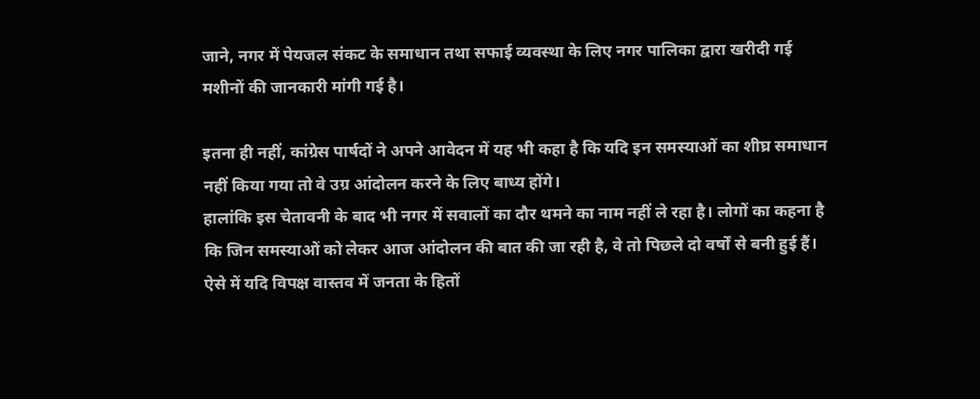जाने, नगर में पेयजल संकट के समाधान तथा सफाई व्यवस्था के लिए नगर पालिका द्वारा खरीदी गई मशीनों की जानकारी मांगी गई है।

इतना ही नहीं, कांग्रेस पार्षदों ने अपने आवेदन में यह भी कहा है कि यदि इन समस्याओं का शीघ्र समाधान नहीं किया गया तो वे उग्र आंदोलन करने के लिए बाध्य होंगे।
हालांकि इस चेतावनी के बाद भी नगर में सवालों का दौर थमने का नाम नहीं ले रहा है। लोगों का कहना है कि जिन समस्याओं को लेकर आज आंदोलन की बात की जा रही है, वे तो पिछले दो वर्षों से बनी हुई हैं। ऐसे में यदि विपक्ष वास्तव में जनता के हितों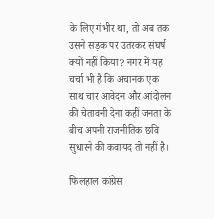के लिए गंभीर था, तो अब तक उसने सड़क पर उतरकर संघर्ष क्यों नहीं किया? नगर में यह चर्चा भी है कि अचानक एक साथ चार आवेदन और आंदोलन की चेतावनी देना कहीं जनता के बीच अपनी राजनीतिक छवि सुधारने की कवायद तो नहीं है।

फिलहाल कांग्रेस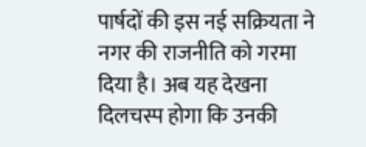पार्षदों की इस नई सक्रियता ने नगर की राजनीति को गरमा दिया है। अब यह देखना दिलचस्प होगा कि उनकी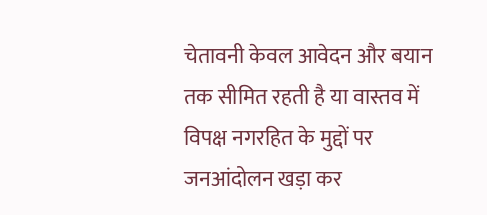चेतावनी केवल आवेदन और बयान तक सीमित रहती है या वास्तव में विपक्ष नगरहित के मुद्दों पर जनआंदोलन खड़ा कर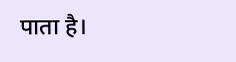पाता है।